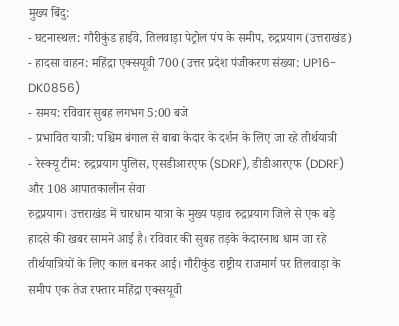मुख्य बिंदु:
- घटनास्थल: गौरीकुंड हाईवे, तिलवाड़ा पेट्रोल पंप के समीप, रुद्रप्रयाग (उत्तराखंड)
- हादसा वाहन: महिंद्रा एक्सयूवी 700 (उत्तर प्रदेश पंजीकरण संख्या: UP16-DK0856)
- समय: रविवार सुबह लगभग 5:00 बजे
- प्रभावित यात्री: पश्चिम बंगाल से बाबा केदार के दर्शन के लिए जा रहे तीर्थयात्री
- रेस्क्यू टीम: रुद्रप्रयाग पुलिस, एसडीआरएफ (SDRF), डीडीआरएफ (DDRF) और 108 आपातकालीन सेवा
रुद्रप्रयाग। उत्तराखंड में चारधाम यात्रा के मुख्य पड़ाव रुद्रप्रयाग जिले से एक बड़े हादसे की खबर सामने आई है। रविवार की सुबह तड़के केदारनाथ धाम जा रहे तीर्थयात्रियों के लिए काल बनकर आई। गौरीकुंड राष्ट्रीय राजमार्ग पर तिलवाड़ा के समीप एक तेज रफ्तार महिंद्रा एक्सयूवी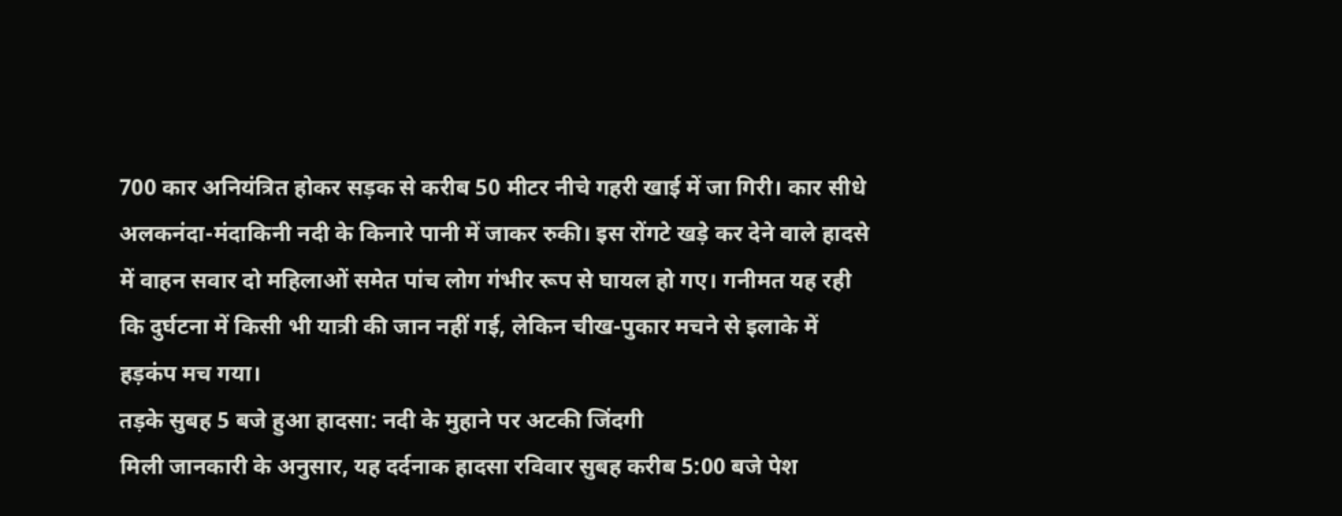700 कार अनियंत्रित होकर सड़क से करीब 50 मीटर नीचे गहरी खाई में जा गिरी। कार सीधे अलकनंदा-मंदाकिनी नदी के किनारे पानी में जाकर रुकी। इस रोंगटे खड़े कर देने वाले हादसे में वाहन सवार दो महिलाओं समेत पांच लोग गंभीर रूप से घायल हो गए। गनीमत यह रही कि दुर्घटना में किसी भी यात्री की जान नहीं गई, लेकिन चीख-पुकार मचने से इलाके में हड़कंप मच गया।
तड़के सुबह 5 बजे हुआ हादसा: नदी के मुहाने पर अटकी जिंदगी
मिली जानकारी के अनुसार, यह दर्दनाक हादसा रविवार सुबह करीब 5:00 बजे पेश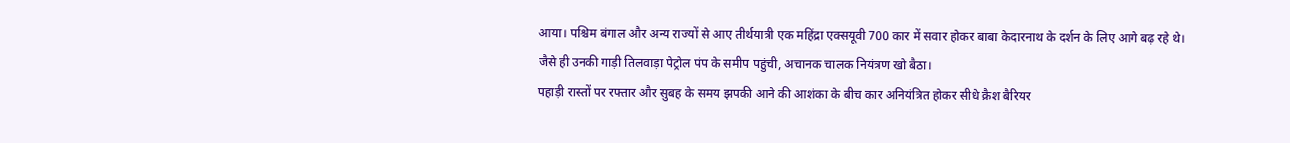आया। पश्चिम बंगाल और अन्य राज्यों से आए तीर्थयात्री एक महिंद्रा एक्सयूवी 700 कार में सवार होकर बाबा केदारनाथ के दर्शन के लिए आगे बढ़ रहे थे। जैसे ही उनकी गाड़ी तिलवाड़ा पेट्रोल पंप के समीप पहुंची, अचानक चालक नियंत्रण खो बैठा।
पहाड़ी रास्तों पर रफ्तार और सुबह के समय झपकी आने की आशंका के बीच कार अनियंत्रित होकर सीधे क्रैश बैरियर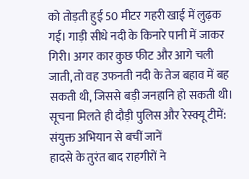को तोड़ती हुई 50 मीटर गहरी खाई में लुढ़क गई। गाड़ी सीधे नदी के किनारे पानी में जाकर गिरी। अगर कार कुछ फीट और आगे चली जाती, तो वह उफनती नदी के तेज बहाव में बह सकती थी, जिससे बड़ी जनहानि हो सकती थी।
सूचना मिलते ही दौड़ी पुलिस और रेस्क्यू टीमें: संयुक्त अभियान से बचीं जानें
हादसे के तुरंत बाद राहगीरों ने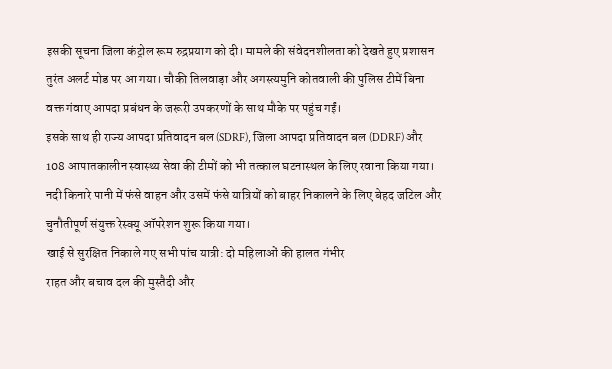इसकी सूचना जिला कंट्रोल रूम रुद्रप्रयाग को दी। मामले की संवेदनशीलता को देखते हुए प्रशासन तुरंत अलर्ट मोड पर आ गया। चौकी तिलवाड़ा और अगस्त्यमुनि कोतवाली की पुलिस टीमें बिना वक्त गंवाए आपदा प्रबंधन के जरूरी उपकरणों के साथ मौके पर पहुंच गईं।
इसके साथ ही राज्य आपदा प्रतिवादन बल (SDRF), जिला आपदा प्रतिवादन बल (DDRF) और 108 आपातकालीन स्वास्थ्य सेवा की टीमों को भी तत्काल घटनास्थल के लिए रवाना किया गया। नदी किनारे पानी में फंसे वाहन और उसमें फंसे यात्रियों को बाहर निकालने के लिए बेहद जटिल और चुनौतीपूर्ण संयुक्त रेस्क्यू ऑपरेशन शुरू किया गया।
खाई से सुरक्षित निकाले गए सभी पांच यात्री: दो महिलाओं की हालत गंभीर
राहत और बचाव दल की मुस्तैदी और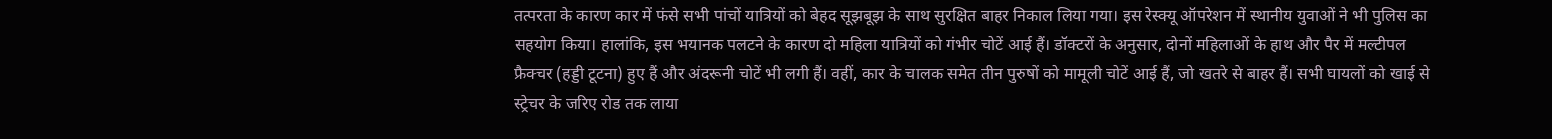तत्परता के कारण कार में फंसे सभी पांचों यात्रियों को बेहद सूझबूझ के साथ सुरक्षित बाहर निकाल लिया गया। इस रेस्क्यू ऑपरेशन में स्थानीय युवाओं ने भी पुलिस का सहयोग किया। हालांकि, इस भयानक पलटने के कारण दो महिला यात्रियों को गंभीर चोटें आई हैं। डॉक्टरों के अनुसार, दोनों महिलाओं के हाथ और पैर में मल्टीपल फ्रैक्चर (हड्डी टूटना) हुए हैं और अंदरूनी चोटें भी लगी हैं। वहीं, कार के चालक समेत तीन पुरुषों को मामूली चोटें आई हैं, जो खतरे से बाहर हैं। सभी घायलों को खाई से स्ट्रेचर के जरिए रोड तक लाया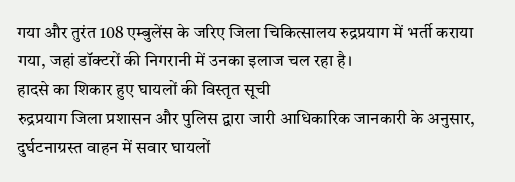गया और तुरंत 108 एम्बुलेंस के जरिए जिला चिकित्सालय रुद्रप्रयाग में भर्ती कराया गया, जहां डॉक्टरों की निगरानी में उनका इलाज चल रहा है।
हादसे का शिकार हुए घायलों की विस्तृत सूची
रुद्रप्रयाग जिला प्रशासन और पुलिस द्वारा जारी आधिकारिक जानकारी के अनुसार, दुर्घटनाग्रस्त वाहन में सवार घायलों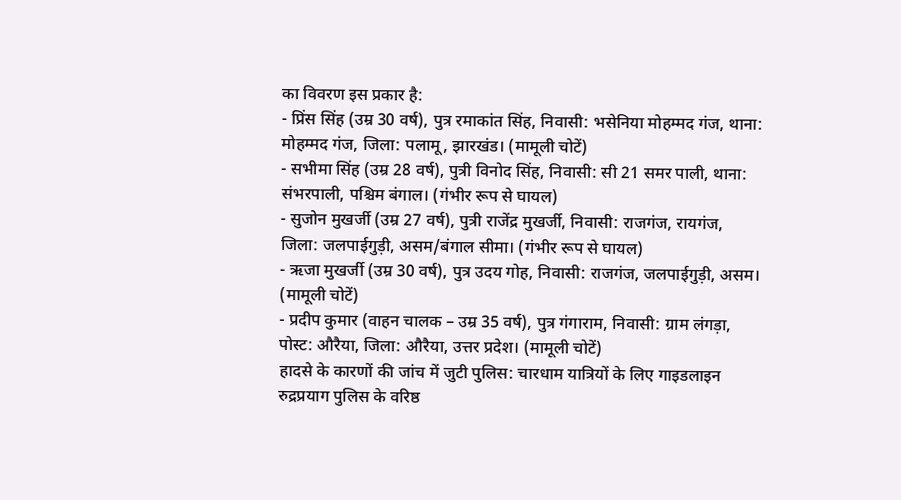का विवरण इस प्रकार है:
- प्रिंस सिंह (उम्र 30 वर्ष), पुत्र रमाकांत सिंह, निवासी: भसेनिया मोहम्मद गंज, थाना: मोहम्मद गंज, जिला: पलामू, झारखंड। (मामूली चोटें)
- सभीमा सिंह (उम्र 28 वर्ष), पुत्री विनोद सिंह, निवासी: सी 21 समर पाली, थाना: संभरपाली, पश्चिम बंगाल। (गंभीर रूप से घायल)
- सुजोन मुखर्जी (उम्र 27 वर्ष), पुत्री राजेंद्र मुखर्जी, निवासी: राजगंज, रायगंज, जिला: जलपाईगुड़ी, असम/बंगाल सीमा। (गंभीर रूप से घायल)
- ऋजा मुखर्जी (उम्र 30 वर्ष), पुत्र उदय गोह, निवासी: राजगंज, जलपाईगुड़ी, असम। (मामूली चोटें)
- प्रदीप कुमार (वाहन चालक – उम्र 35 वर्ष), पुत्र गंगाराम, निवासी: ग्राम लंगड़ा, पोस्ट: औरैया, जिला: औरैया, उत्तर प्रदेश। (मामूली चोटें)
हादसे के कारणों की जांच में जुटी पुलिस: चारधाम यात्रियों के लिए गाइडलाइन
रुद्रप्रयाग पुलिस के वरिष्ठ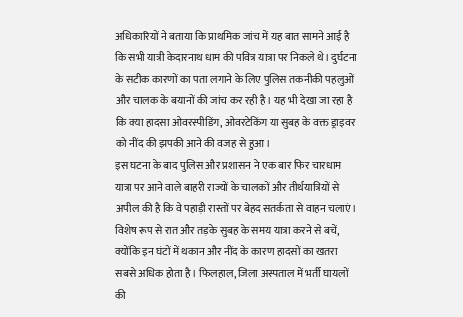अधिकारियों ने बताया कि प्राथमिक जांच में यह बात सामने आई है कि सभी यात्री केदारनाथ धाम की पवित्र यात्रा पर निकले थे। दुर्घटना के सटीक कारणों का पता लगाने के लिए पुलिस तकनीकी पहलुओं और चालक के बयानों की जांच कर रही है। यह भी देखा जा रहा है कि क्या हादसा ओवरस्पीडिंग, ओवरटेकिंग या सुबह के वक्त ड्राइवर को नींद की झपकी आने की वजह से हुआ।
इस घटना के बाद पुलिस और प्रशासन ने एक बार फिर चारधाम यात्रा पर आने वाले बाहरी राज्यों के चालकों और तीर्थयात्रियों से अपील की है कि वे पहाड़ी रास्तों पर बेहद सतर्कता से वाहन चलाएं। विशेष रूप से रात और तड़के सुबह के समय यात्रा करने से बचें, क्योंकि इन घंटों में थकान और नींद के कारण हादसों का खतरा सबसे अधिक होता है। फिलहाल, जिला अस्पताल में भर्ती घायलों की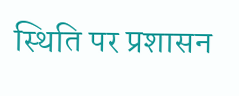स्थिति पर प्रशासन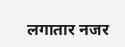लगातार नजर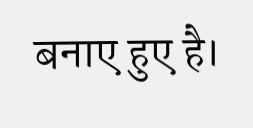बनाए हुए है।